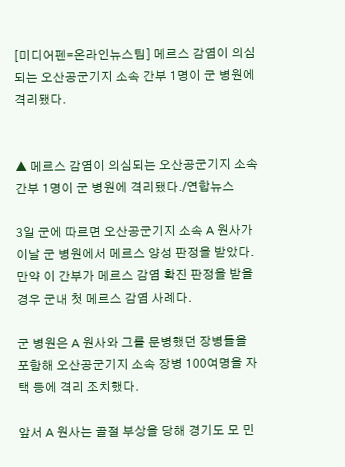[미디어펜=온라인뉴스팀] 메르스 감염이 의심되는 오산공군기지 소속 간부 1명이 군 병원에 격리됐다.


▲ 메르스 감염이 의심되는 오산공군기지 소속 간부 1명이 군 병원에 격리됐다./연합뉴스

3일 군에 따르면 오산공군기지 소속 A 원사가 이날 군 병원에서 메르스 양성 판정을 받았다. 만약 이 간부가 메르스 감염 확진 판정을 받을 경우 군내 첫 메르스 감염 사례다.

군 병원은 A 원사와 그를 문병했던 장병들을 포함해 오산공군기지 소속 장병 100여명을 자택 등에 격리 조치했다.

앞서 A 원사는 골절 부상을 당해 경기도 모 민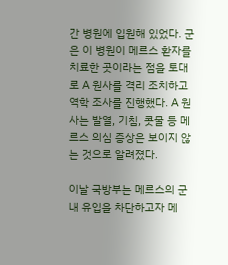간 병원에 입원해 있었다. 군은 이 병원이 메르스 환자를 치료한 곳이라는 점을 토대로 A 원사를 격리 조치하고 역학 조사를 진행했다. A 원사는 발열, 기침, 콧물 등 메르스 의심 증상은 보이지 않는 것으로 알려졌다.

이날 국방부는 메르스의 군내 유입을 차단하고자 메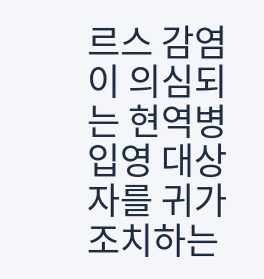르스 감염이 의심되는 현역병 입영 대상자를 귀가 조치하는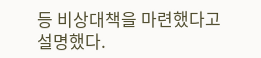등 비상대책을 마련했다고 설명했다.